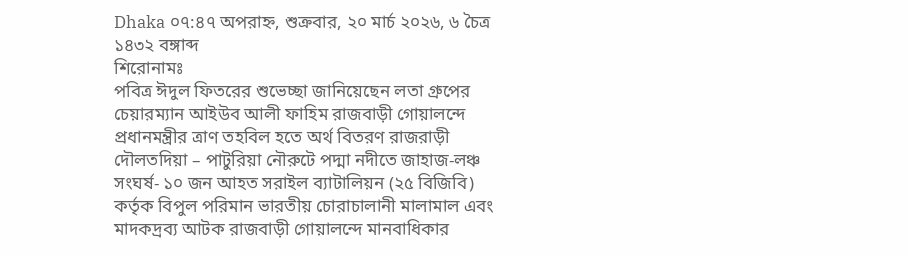Dhaka ০৭:৪৭ অপরাহ্ন, শুক্রবার, ২০ মার্চ ২০২৬, ৬ চৈত্র ১৪৩২ বঙ্গাব্দ
শিরোনামঃ
পবিত্র ঈদুল ফিতরের শুভেচ্ছা জানিয়েছেন লতা গ্রুপের চেয়ারম্যান আইউব আলী ফাহিম রাজবাড়ী গোয়ালন্দে প্রধানমন্ত্রীর ত্রাণ তহবিল হতে অর্থ বিতরণ রাজরাড়ী দৌলতদিয়া – পাটুরিয়া নৌরুটে পদ্মা নদীতে জাহাজ-লঞ্চ সংঘর্ষ- ১০ জন আহত সরাইল ব্যাটালিয়ন (২৫ বিজিবি) কর্তৃক বিপুল পরিমান ভারতীয় চোরাচালানী মালামাল এবং মাদকদ্রব্য আটক রাজবাড়ী গোয়ালন্দে মানবাধিকার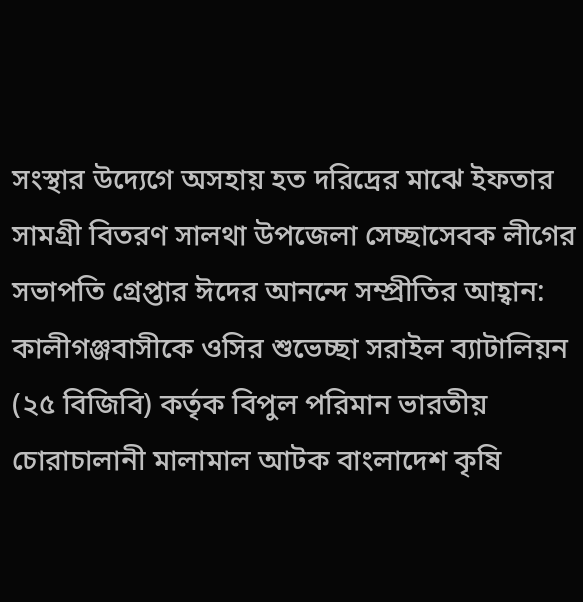সংস্থার উদ্যেগে অসহায় হত দরিদ্রের মাঝে ইফতার সামগ্রী বিতরণ সালথা উপজেলা সেচ্ছাসেবক লীগের সভাপতি গ্রেপ্তার ঈদের আনন্দে সম্প্রীতির আহ্বান: কালীগঞ্জবাসীকে ওসির শুভেচ্ছা সরাইল ব্যাটালিয়ন (২৫ বিজিবি) কর্তৃক বিপুল পরিমান ভারতীয় চোরাচালানী মালামাল আটক বাংলাদেশ কৃষি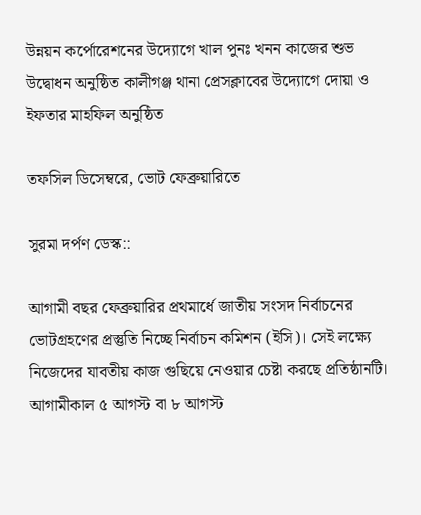উন্নয়ন কর্পোরেশনের উদ্যোগে খাল পুনঃ খনন কাজের শুভ উদ্বোধন অনুষ্ঠিত কালীগঞ্জ থানা প্রেসক্লাবের উদ্যোগে দোয়া ও ইফতার মাহফিল অনুষ্ঠিত

তফসিল ডিসেম্বরে, ভোট ফেব্রুয়ারিতে

সুরমা দর্পণ ডেস্ক::

আগামী বছর ফেব্রুয়ারির প্রথমার্ধে জাতীয় সংসদ নির্বাচনের ভোটগ্রহণের প্রস্তুতি নিচ্ছে নির্বাচন কমিশন (ইসি)। সেই লক্ষ্যে নিজেদের যাবতীয় কাজ গুছিয়ে নেওয়ার চেষ্টা করছে প্রতিষ্ঠানটি। আগামীকাল ৫ আগস্ট বা ৮ আগস্ট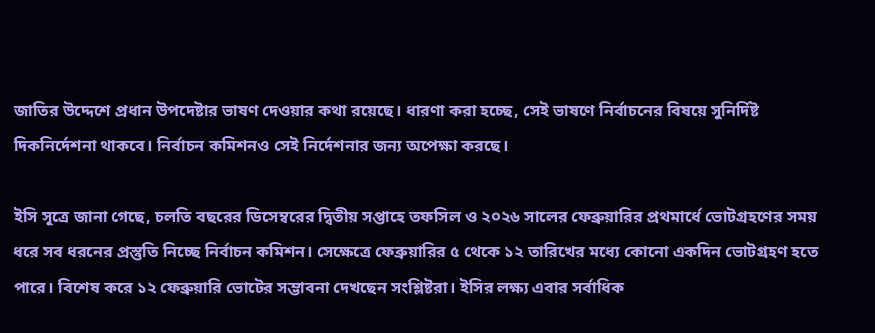জাতির উদ্দেশে প্রধান উপদেষ্টার ভাষণ দেওয়ার কথা রয়েছে। ধারণা করা হচ্ছে, সেই ভাষণে নির্বাচনের বিষয়ে সুনির্দিষ্ট দিকনির্দেশনা থাকবে। নির্বাচন কমিশনও সেই নির্দেশনার জন্য অপেক্ষা করছে।

ইসি সূত্রে জানা গেছে, চলতি বছরের ডিসেম্বরের দ্বিতীয় সপ্তাহে তফসিল ও ২০২৬ সালের ফেব্রুয়ারির প্রথমার্ধে ভোটগ্রহণের সময় ধরে সব ধরনের প্রস্তুতি নিচ্ছে নির্বাচন কমিশন। সেক্ষেত্রে ফেব্রুয়ারির ৫ থেকে ১২ তারিখের মধ্যে কোনো একদিন ভোটগ্রহণ হতে পারে। বিশেষ করে ১২ ফেব্রুয়ারি ভোটের সম্ভাবনা দেখছেন সংশ্লিষ্টরা। ইসির লক্ষ্য এবার সর্বাধিক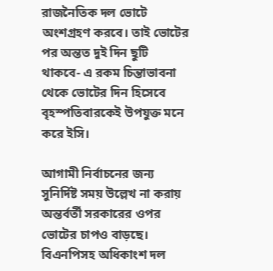রাজনৈতিক দল ভোটে অংশগ্রহণ করবে। তাই ভোটের পর অন্তত দুই দিন ছুটি থাকবে- এ রকম চিন্তাভাবনা থেকে ভোটের দিন হিসেবে বৃহস্পতিবারকেই উপযুক্ত মনে করে ইসি।

আগামী নির্বাচনের জন্য সুনির্দিষ্ট সময় উল্লেখ না করায় অন্তর্বর্তী সরকারের ওপর ভোটের চাপও বাড়ছে। বিএনপিসহ অধিকাংশ দল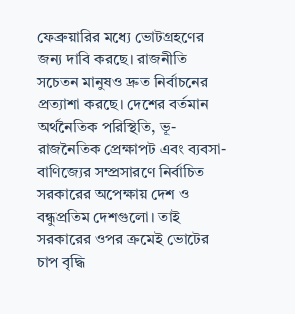ফেব্রুয়ারির মধ্যে ভোটগ্রহণের জন্য দাবি করছে। রাজনীতি সচেতন মানুষও দ্রুত নির্বাচনের প্রত্যাশা করছে। দেশের বর্তমান অর্থনৈতিক পরিস্থিতি, ভূ-রাজনৈতিক প্রেক্ষাপট এবং ব্যবসা-বাণিজ্যের সম্প্রসারণে নির্বাচিত সরকারের অপেক্ষায় দেশ ও বন্ধুপ্রতিম দেশগুলো। তাই সরকারের ওপর ক্রমেই ভোটের চাপ বৃদ্ধি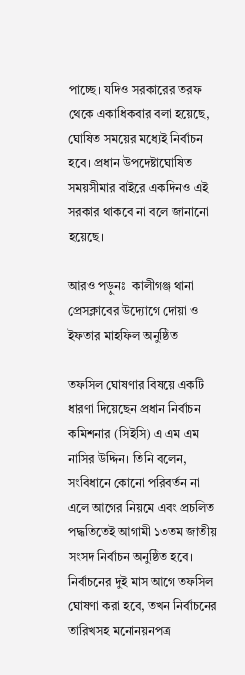পাচ্ছে। যদিও সরকারের তরফ থেকে একাধিকবার বলা হয়েছে, ঘোষিত সময়ের মধ্যেই নির্বাচন হবে। প্রধান উপদেষ্টাঘোষিত সময়সীমার বাইরে একদিনও এই সরকার থাকবে না বলে জানানো হয়েছে।

আরও পড়ুনঃ  কালীগঞ্জ থানা প্রেসক্লাবের উদ্যোগে দোয়া ও ইফতার মাহফিল অনুষ্ঠিত

তফসিল ঘোষণার বিষয়ে একটি ধারণা দিয়েছেন প্রধান নির্বাচন কমিশনার (সিইসি) এ এম এম নাসির উদ্দিন। তিনি বলেন, সংবিধানে কোনো পরিবর্তন না এলে আগের নিয়মে এবং প্রচলিত পদ্ধতিতেই আগামী ১৩তম জাতীয় সংসদ নির্বাচন অনুষ্ঠিত হবে। নির্বাচনের দুই মাস আগে তফসিল ঘোষণা করা হবে, তখন নির্বাচনের তারিখসহ মনোনয়নপত্র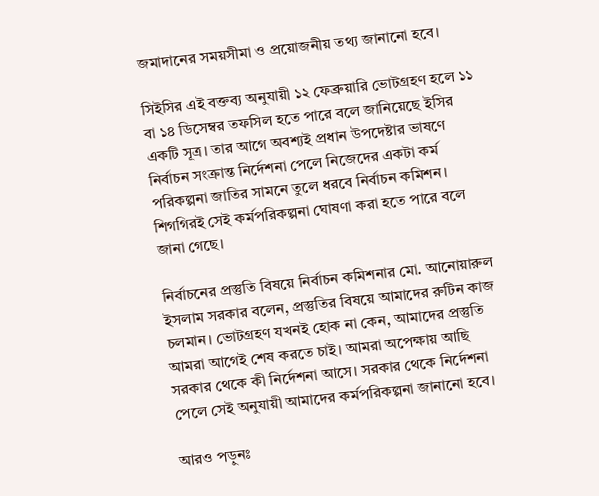জমাদানের সময়সীমা ও প্রয়োজনীয় তথ্য জানানো হবে।

সিইসির এই বক্তব্য অনুযায়ী ১২ ফেব্রুয়ারি ভোটগ্রহণ হলে ১১ বা ১৪ ডিসেম্বর তফসিল হতে পারে বলে জানিয়েছে ইসির একটি সূত্র। তার আগে অবশ্যই প্রধান উপদেষ্টার ভাষণে নির্বাচন সংক্রান্ত নির্দেশনা পেলে নিজেদের একটা কর্ম পরিকল্পনা জাতির সামনে তুলে ধরবে নির্বাচন কমিশন। শিগগিরই সেই কর্মপরিকল্পনা ঘোষণা করা হতে পারে বলে জানা গেছে।

নির্বাচনের প্রস্তুতি বিষয়ে নির্বাচন কমিশনার মো. আনোয়ারুল ইসলাম সরকার বলেন, প্রস্তুতির বিষয়ে আমাদের রুটিন কাজ চলমান। ভোটগ্রহণ যখনই হোক না কেন, আমাদের প্রস্তুতি আমরা আগেই শেষ করতে চাই। আমরা অপেক্ষায় আছি সরকার থেকে কী নির্দেশনা আসে। সরকার থেকে নির্দেশনা পেলে সেই অনুযায়ী আমাদের কর্মপরিকল্পনা জানানো হবে।

আরও পড়ুনঃ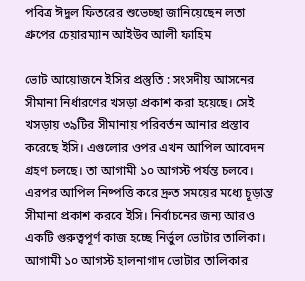পবিত্র ঈদুল ফিতরের শুভেচ্ছা জানিয়েছেন লতা গ্রুপের চেয়ারম্যান আইউব আলী ফাহিম

ভোট আয়োজনে ইসির প্রস্তুতি : সংসদীয় আসনের সীমানা নির্ধারণের খসড়া প্রকাশ করা হয়েছে। সেই খসড়ায় ৩৯টির সীমানায় পরিবর্তন আনার প্রস্তাব করেছে ইসি। এগুলোর ওপর এখন আপিল আবেদন গ্রহণ চলছে। তা আগামী ১০ আগস্ট পর্যন্ত চলবে। এরপর আপিল নিষ্পত্তি করে দ্রুত সময়ের মধ্যে চূড়ান্ত সীমানা প্রকাশ করবে ইসি। নির্বাচনের জন্য আরও একটি গুরুত্বপূর্ণ কাজ হচ্ছে নির্ভুল ভোটার তালিকা। আগামী ১০ আগস্ট হালনাগাদ ভোটার তালিকার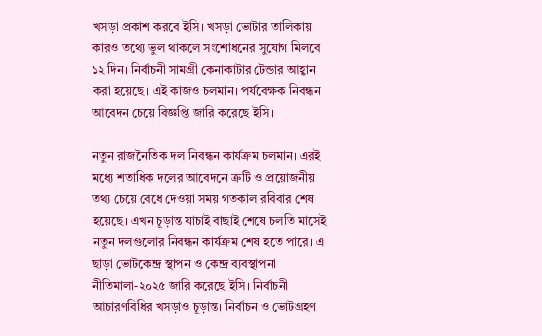খসড়া প্রকাশ করবে ইসি। খসড়া ভোটার তালিকায় কারও তথ্যে ভুল থাকলে সংশোধনের সুযোগ মিলবে ১২ দিন। নির্বাচনী সামগ্রী কেনাকাটার টেন্ডার আহ্বান করা হয়েছে। এই কাজও চলমান। পর্যবেক্ষক নিবন্ধন আবেদন চেয়ে বিজ্ঞপ্তি জারি করেছে ইসি।

নতুন রাজনৈতিক দল নিবন্ধন কার্যক্রম চলমান। এরই মধ্যে শতাধিক দলের আবেদনে ত্রুটি ও প্রয়োজনীয় তথ্য চেয়ে বেধে দেওয়া সময় গতকাল রবিবার শেষ হয়েছে। এখন চূড়ান্ত যাচাই বাছাই শেষে চলতি মাসেই নতুন দলগুলোর নিবন্ধন কার্যক্রম শেষ হতে পারে। এ ছাড়া ভোটকেন্দ্র স্থাপন ও কেন্দ্র ব্যবস্থাপনা নীতিমালা-২০২৫ জারি করেছে ইসি। নির্বাচনী আচারণবিধির খসড়াও চূড়ান্ত। নির্বাচন ও ভোটগ্রহণ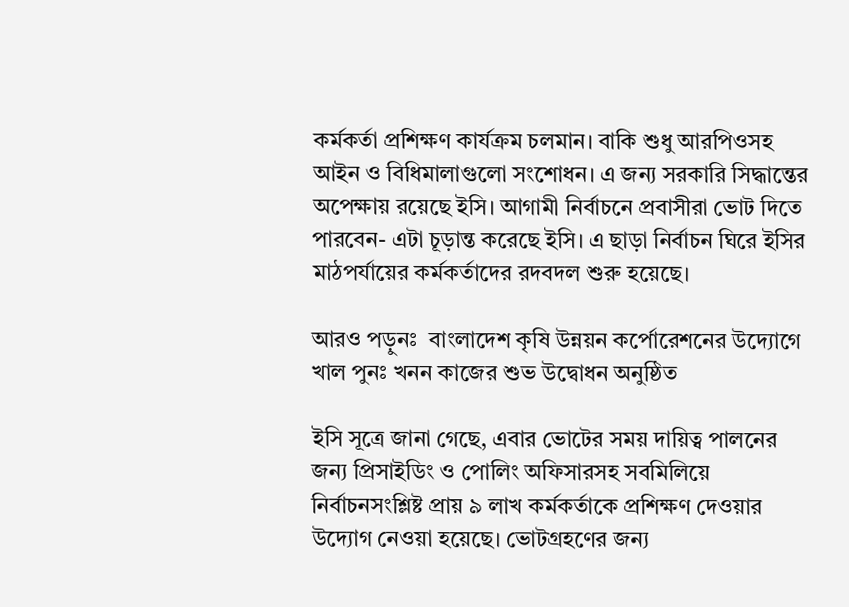কর্মকর্তা প্রশিক্ষণ কার্যক্রম চলমান। বাকি শুধু আরপিওসহ আইন ও বিধিমালাগুলো সংশোধন। এ জন্য সরকারি সিদ্ধান্তের অপেক্ষায় রয়েছে ইসি। আগামী নির্বাচনে প্রবাসীরা ভোট দিতে পারবেন- এটা চূড়ান্ত করেছে ইসি। এ ছাড়া নির্বাচন ঘিরে ইসির মাঠপর্যায়ের কর্মকর্তাদের রদবদল শুরু হয়েছে।

আরও পড়ুনঃ  বাংলাদেশ কৃষি উন্নয়ন কর্পোরেশনের উদ্যোগে খাল পুনঃ খনন কাজের শুভ উদ্বোধন অনুষ্ঠিত

ইসি সূত্রে জানা গেছে, এবার ভোটের সময় দায়িত্ব পালনের জন্য প্রিসাইডিং ও পোলিং অফিসারসহ সবমিলিয়ে নির্বাচনসংশ্লিষ্ট প্রায় ৯ লাখ কর্মকর্তাকে প্রশিক্ষণ দেওয়ার উদ্যোগ নেওয়া হয়েছে। ভোটগ্রহণের জন্য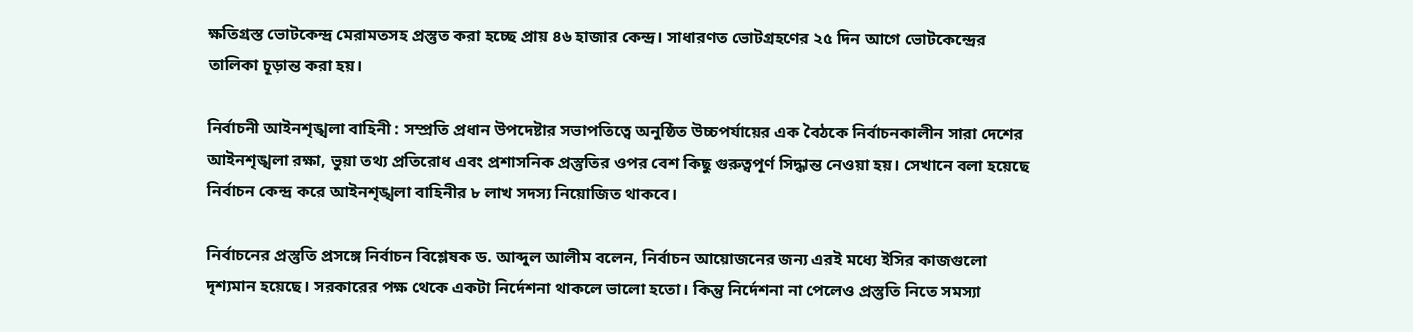ক্ষতিগ্রস্ত ভোটকেন্দ্র মেরামতসহ প্রস্তুত করা হচ্ছে প্রায় ৪৬ হাজার কেন্দ্র। সাধারণত ভোটগ্রহণের ২৫ দিন আগে ভোটকেন্দ্রের তালিকা চূড়ান্ত করা হয়।

নির্বাচনী আইনশৃঙ্খলা বাহিনী : সম্প্রতি প্রধান উপদেষ্টার সভাপতিত্বে অনুষ্ঠিত উচ্চপর্যায়ের এক বৈঠকে নির্বাচনকালীন সারা দেশের আইনশৃঙ্খলা রক্ষা, ভুয়া তথ্য প্রতিরোধ এবং প্রশাসনিক প্রস্তুতির ওপর বেশ কিছু গুরুত্বপূর্ণ সিদ্ধান্ত নেওয়া হয়। সেখানে বলা হয়েছে নির্বাচন কেন্দ্র করে আইনশৃঙ্খলা বাহিনীর ৮ লাখ সদস্য নিয়োজিত থাকবে।

নির্বাচনের প্রস্তুতি প্রসঙ্গে নির্বাচন বিশ্লেষক ড. আব্দুল আলীম বলেন, নির্বাচন আয়োজনের জন্য এরই মধ্যে ইসির কাজগুলো দৃশ্যমান হয়েছে। সরকারের পক্ষ থেকে একটা নির্দেশনা থাকলে ভালো হতো। কিন্তু নির্দেশনা না পেলেও প্রস্তুতি নিতে সমস্যা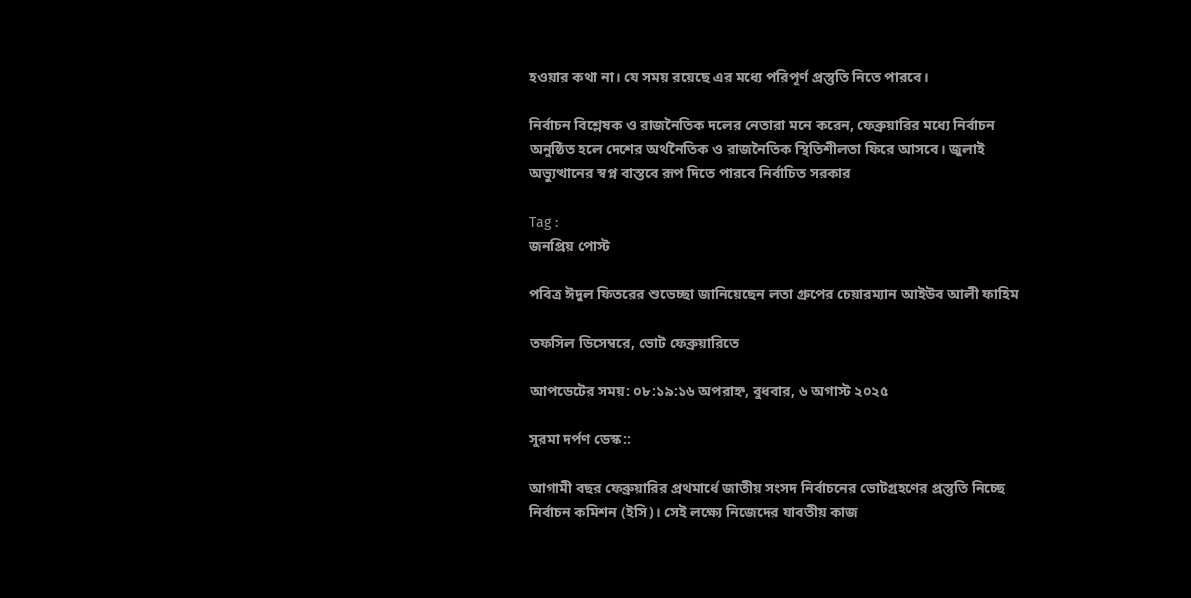হওয়ার কথা না। যে সময় রয়েছে এর মধ্যে পরিপূর্ণ প্রস্তুতি নিতে পারবে।

নির্বাচন বিশ্লেষক ও রাজনৈতিক দলের নেতারা মনে করেন, ফেব্রুয়ারির মধ্যে নির্বাচন অনুষ্ঠিত হলে দেশের অর্থনৈতিক ও রাজনৈতিক স্থিতিশীলতা ফিরে আসবে। জুলাই অভ্যুত্থানের স্বপ্ন বাস্তবে রূপ দিতে পারবে নির্বাচিত সরকার

Tag :
জনপ্রিয় পোস্ট

পবিত্র ঈদুল ফিতরের শুভেচ্ছা জানিয়েছেন লতা গ্রুপের চেয়ারম্যান আইউব আলী ফাহিম

তফসিল ডিসেম্বরে, ভোট ফেব্রুয়ারিতে

আপডেটের সময়: ০৮:১৯:১৬ অপরাহ্ন, বুধবার, ৬ অগাস্ট ২০২৫

সুরমা দর্পণ ডেস্ক::

আগামী বছর ফেব্রুয়ারির প্রথমার্ধে জাতীয় সংসদ নির্বাচনের ভোটগ্রহণের প্রস্তুতি নিচ্ছে নির্বাচন কমিশন (ইসি)। সেই লক্ষ্যে নিজেদের যাবতীয় কাজ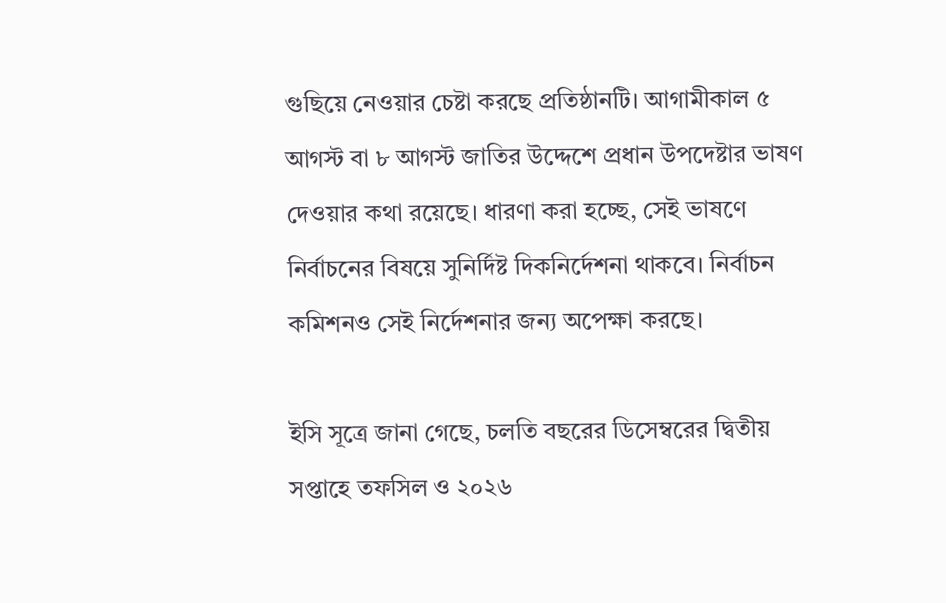গুছিয়ে নেওয়ার চেষ্টা করছে প্রতিষ্ঠানটি। আগামীকাল ৫ আগস্ট বা ৮ আগস্ট জাতির উদ্দেশে প্রধান উপদেষ্টার ভাষণ দেওয়ার কথা রয়েছে। ধারণা করা হচ্ছে, সেই ভাষণে নির্বাচনের বিষয়ে সুনির্দিষ্ট দিকনির্দেশনা থাকবে। নির্বাচন কমিশনও সেই নির্দেশনার জন্য অপেক্ষা করছে।

ইসি সূত্রে জানা গেছে, চলতি বছরের ডিসেম্বরের দ্বিতীয় সপ্তাহে তফসিল ও ২০২৬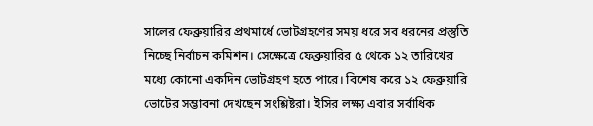সালের ফেব্রুয়ারির প্রথমার্ধে ভোটগ্রহণের সময় ধরে সব ধরনের প্রস্তুতি নিচ্ছে নির্বাচন কমিশন। সেক্ষেত্রে ফেব্রুয়ারির ৫ থেকে ১২ তারিখের মধ্যে কোনো একদিন ভোটগ্রহণ হতে পারে। বিশেষ করে ১২ ফেব্রুয়ারি ভোটের সম্ভাবনা দেখছেন সংশ্লিষ্টরা। ইসির লক্ষ্য এবার সর্বাধিক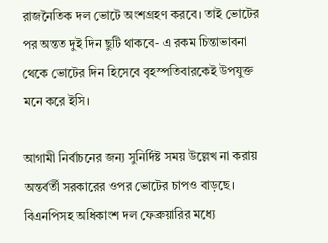রাজনৈতিক দল ভোটে অংশগ্রহণ করবে। তাই ভোটের পর অন্তত দুই দিন ছুটি থাকবে- এ রকম চিন্তাভাবনা থেকে ভোটের দিন হিসেবে বৃহস্পতিবারকেই উপযুক্ত মনে করে ইসি।

আগামী নির্বাচনের জন্য সুনির্দিষ্ট সময় উল্লেখ না করায় অন্তর্বর্তী সরকারের ওপর ভোটের চাপও বাড়ছে। বিএনপিসহ অধিকাংশ দল ফেব্রুয়ারির মধ্যে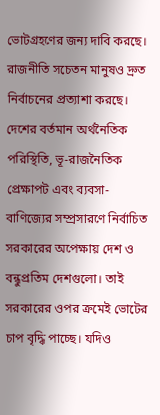ভোটগ্রহণের জন্য দাবি করছে। রাজনীতি সচেতন মানুষও দ্রুত নির্বাচনের প্রত্যাশা করছে। দেশের বর্তমান অর্থনৈতিক পরিস্থিতি, ভূ-রাজনৈতিক প্রেক্ষাপট এবং ব্যবসা-বাণিজ্যের সম্প্রসারণে নির্বাচিত সরকারের অপেক্ষায় দেশ ও বন্ধুপ্রতিম দেশগুলো। তাই সরকারের ওপর ক্রমেই ভোটের চাপ বৃদ্ধি পাচ্ছে। যদিও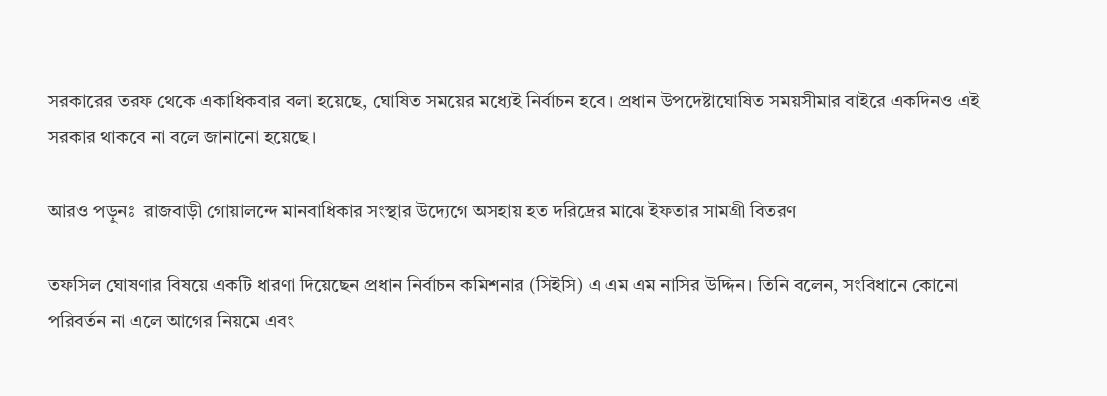সরকারের তরফ থেকে একাধিকবার বলা হয়েছে, ঘোষিত সময়ের মধ্যেই নির্বাচন হবে। প্রধান উপদেষ্টাঘোষিত সময়সীমার বাইরে একদিনও এই সরকার থাকবে না বলে জানানো হয়েছে।

আরও পড়ুনঃ  রাজবাড়ী গোয়ালন্দে মানবাধিকার সংস্থার উদ্যেগে অসহায় হত দরিদ্রের মাঝে ইফতার সামগ্রী বিতরণ

তফসিল ঘোষণার বিষয়ে একটি ধারণা দিয়েছেন প্রধান নির্বাচন কমিশনার (সিইসি) এ এম এম নাসির উদ্দিন। তিনি বলেন, সংবিধানে কোনো পরিবর্তন না এলে আগের নিয়মে এবং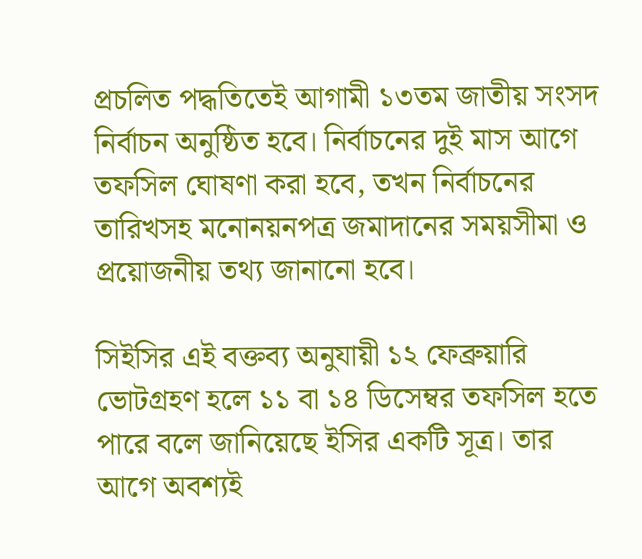প্রচলিত পদ্ধতিতেই আগামী ১৩তম জাতীয় সংসদ নির্বাচন অনুষ্ঠিত হবে। নির্বাচনের দুই মাস আগে তফসিল ঘোষণা করা হবে, তখন নির্বাচনের তারিখসহ মনোনয়নপত্র জমাদানের সময়সীমা ও প্রয়োজনীয় তথ্য জানানো হবে।

সিইসির এই বক্তব্য অনুযায়ী ১২ ফেব্রুয়ারি ভোটগ্রহণ হলে ১১ বা ১৪ ডিসেম্বর তফসিল হতে পারে বলে জানিয়েছে ইসির একটি সূত্র। তার আগে অবশ্যই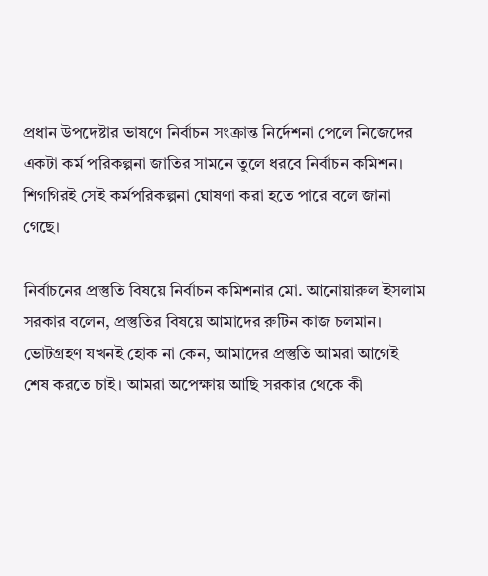প্রধান উপদেষ্টার ভাষণে নির্বাচন সংক্রান্ত নির্দেশনা পেলে নিজেদের একটা কর্ম পরিকল্পনা জাতির সামনে তুলে ধরবে নির্বাচন কমিশন। শিগগিরই সেই কর্মপরিকল্পনা ঘোষণা করা হতে পারে বলে জানা গেছে।

নির্বাচনের প্রস্তুতি বিষয়ে নির্বাচন কমিশনার মো. আনোয়ারুল ইসলাম সরকার বলেন, প্রস্তুতির বিষয়ে আমাদের রুটিন কাজ চলমান। ভোটগ্রহণ যখনই হোক না কেন, আমাদের প্রস্তুতি আমরা আগেই শেষ করতে চাই। আমরা অপেক্ষায় আছি সরকার থেকে কী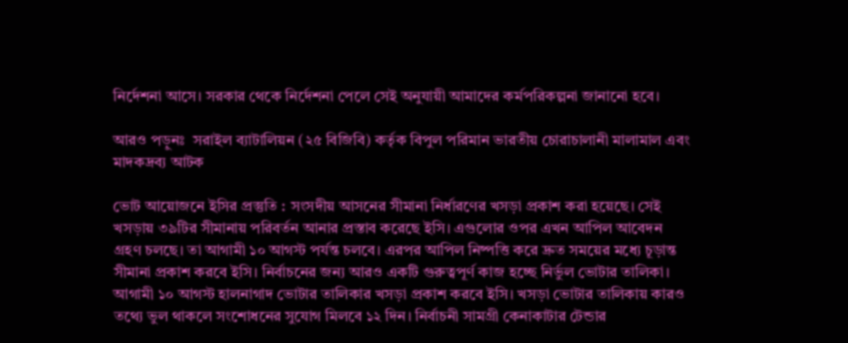নির্দেশনা আসে। সরকার থেকে নির্দেশনা পেলে সেই অনুযায়ী আমাদের কর্মপরিকল্পনা জানানো হবে।

আরও পড়ুনঃ  সরাইল ব্যাটালিয়ন (২৫ বিজিবি) কর্তৃক বিপুল পরিমান ভারতীয় চোরাচালানী মালামাল এবং মাদকদ্রব্য আটক

ভোট আয়োজনে ইসির প্রস্তুতি : সংসদীয় আসনের সীমানা নির্ধারণের খসড়া প্রকাশ করা হয়েছে। সেই খসড়ায় ৩৯টির সীমানায় পরিবর্তন আনার প্রস্তাব করেছে ইসি। এগুলোর ওপর এখন আপিল আবেদন গ্রহণ চলছে। তা আগামী ১০ আগস্ট পর্যন্ত চলবে। এরপর আপিল নিষ্পত্তি করে দ্রুত সময়ের মধ্যে চূড়ান্ত সীমানা প্রকাশ করবে ইসি। নির্বাচনের জন্য আরও একটি গুরুত্বপূর্ণ কাজ হচ্ছে নির্ভুল ভোটার তালিকা। আগামী ১০ আগস্ট হালনাগাদ ভোটার তালিকার খসড়া প্রকাশ করবে ইসি। খসড়া ভোটার তালিকায় কারও তথ্যে ভুল থাকলে সংশোধনের সুযোগ মিলবে ১২ দিন। নির্বাচনী সামগ্রী কেনাকাটার টেন্ডার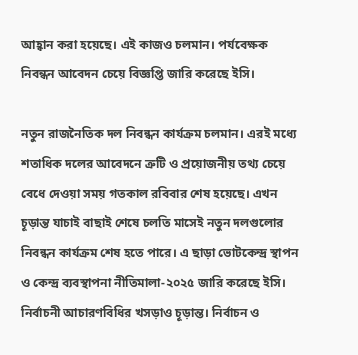আহ্বান করা হয়েছে। এই কাজও চলমান। পর্যবেক্ষক নিবন্ধন আবেদন চেয়ে বিজ্ঞপ্তি জারি করেছে ইসি।

নতুন রাজনৈতিক দল নিবন্ধন কার্যক্রম চলমান। এরই মধ্যে শতাধিক দলের আবেদনে ত্রুটি ও প্রয়োজনীয় তথ্য চেয়ে বেধে দেওয়া সময় গতকাল রবিবার শেষ হয়েছে। এখন চূড়ান্ত যাচাই বাছাই শেষে চলতি মাসেই নতুন দলগুলোর নিবন্ধন কার্যক্রম শেষ হতে পারে। এ ছাড়া ভোটকেন্দ্র স্থাপন ও কেন্দ্র ব্যবস্থাপনা নীতিমালা-২০২৫ জারি করেছে ইসি। নির্বাচনী আচারণবিধির খসড়াও চূড়ান্ত। নির্বাচন ও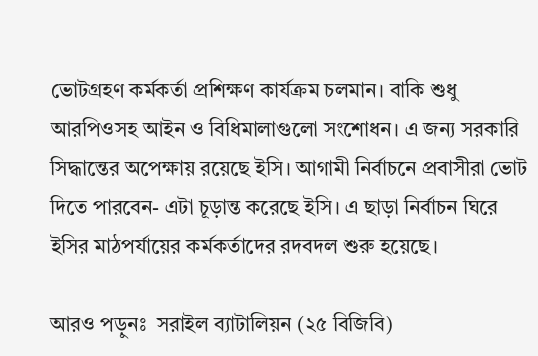ভোটগ্রহণ কর্মকর্তা প্রশিক্ষণ কার্যক্রম চলমান। বাকি শুধু আরপিওসহ আইন ও বিধিমালাগুলো সংশোধন। এ জন্য সরকারি সিদ্ধান্তের অপেক্ষায় রয়েছে ইসি। আগামী নির্বাচনে প্রবাসীরা ভোট দিতে পারবেন- এটা চূড়ান্ত করেছে ইসি। এ ছাড়া নির্বাচন ঘিরে ইসির মাঠপর্যায়ের কর্মকর্তাদের রদবদল শুরু হয়েছে।

আরও পড়ুনঃ  সরাইল ব্যাটালিয়ন (২৫ বিজিবি)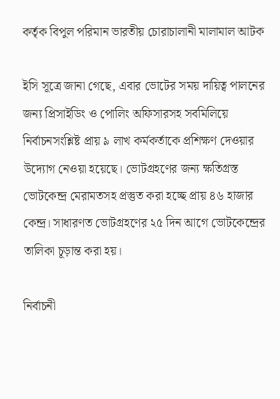কর্তৃক বিপুল পরিমান ভারতীয় চোরাচালানী মালামাল আটক

ইসি সূত্রে জানা গেছে, এবার ভোটের সময় দায়িত্ব পালনের জন্য প্রিসাইডিং ও পোলিং অফিসারসহ সবমিলিয়ে নির্বাচনসংশ্লিষ্ট প্রায় ৯ লাখ কর্মকর্তাকে প্রশিক্ষণ দেওয়ার উদ্যোগ নেওয়া হয়েছে। ভোটগ্রহণের জন্য ক্ষতিগ্রস্ত ভোটকেন্দ্র মেরামতসহ প্রস্তুত করা হচ্ছে প্রায় ৪৬ হাজার কেন্দ্র। সাধারণত ভোটগ্রহণের ২৫ দিন আগে ভোটকেন্দ্রের তালিকা চূড়ান্ত করা হয়।

নির্বাচনী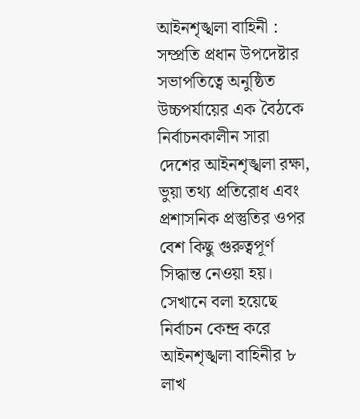আইনশৃঙ্খলা বাহিনী : সম্প্রতি প্রধান উপদেষ্টার সভাপতিত্বে অনুষ্ঠিত উচ্চপর্যায়ের এক বৈঠকে নির্বাচনকালীন সারা দেশের আইনশৃঙ্খলা রক্ষা, ভুয়া তথ্য প্রতিরোধ এবং প্রশাসনিক প্রস্তুতির ওপর বেশ কিছু গুরুত্বপূর্ণ সিদ্ধান্ত নেওয়া হয়। সেখানে বলা হয়েছে নির্বাচন কেন্দ্র করে আইনশৃঙ্খলা বাহিনীর ৮ লাখ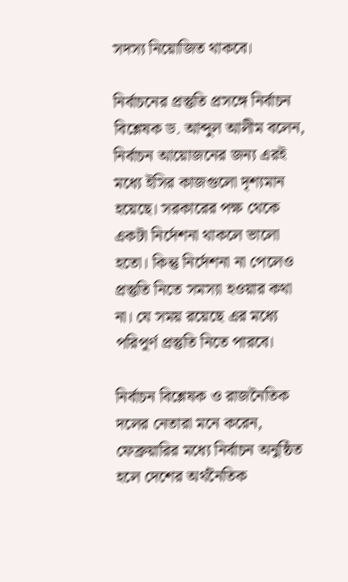সদস্য নিয়োজিত থাকবে।

নির্বাচনের প্রস্তুতি প্রসঙ্গে নির্বাচন বিশ্লেষক ড. আব্দুল আলীম বলেন, নির্বাচন আয়োজনের জন্য এরই মধ্যে ইসির কাজগুলো দৃশ্যমান হয়েছে। সরকারের পক্ষ থেকে একটা নির্দেশনা থাকলে ভালো হতো। কিন্তু নির্দেশনা না পেলেও প্রস্তুতি নিতে সমস্যা হওয়ার কথা না। যে সময় রয়েছে এর মধ্যে পরিপূর্ণ প্রস্তুতি নিতে পারবে।

নির্বাচন বিশ্লেষক ও রাজনৈতিক দলের নেতারা মনে করেন, ফেব্রুয়ারির মধ্যে নির্বাচন অনুষ্ঠিত হলে দেশের অর্থনৈতিক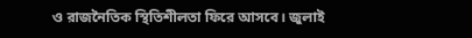ও রাজনৈতিক স্থিতিশীলতা ফিরে আসবে। জুলাই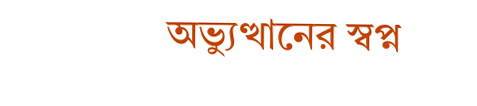অভ্যুত্থানের স্বপ্ন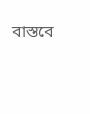বাস্তবে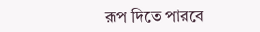রূপ দিতে পারবে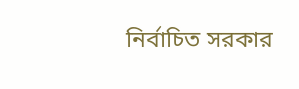নির্বাচিত সরকার